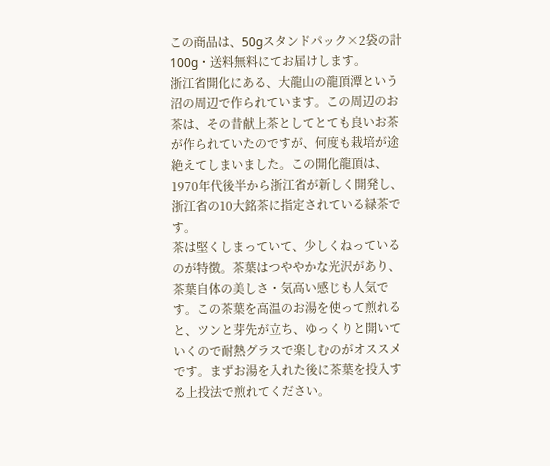この商品は、50gスタンドパック×2袋の計100g・送料無料にてお届けします。
浙江省開化にある、大龍山の龍頂潭という沼の周辺で作られています。この周辺のお茶は、その昔献上茶としてとても良いお茶が作られていたのですが、何度も栽培が途絶えてしまいました。この開化龍頂は、1970年代後半から浙江省が新しく開発し、浙江省の10大銘茶に指定されている緑茶です。
茶は堅くしまっていて、少しくねっているのが特徴。茶葉はつややかな光沢があり、茶葉自体の美しさ・気高い感じも人気です。この茶葉を高温のお湯を使って煎れると、ツンと芽先が立ち、ゆっくりと開いていくので耐熱グラスで楽しむのがオススメです。まずお湯を入れた後に茶葉を投入する上投法で煎れてください。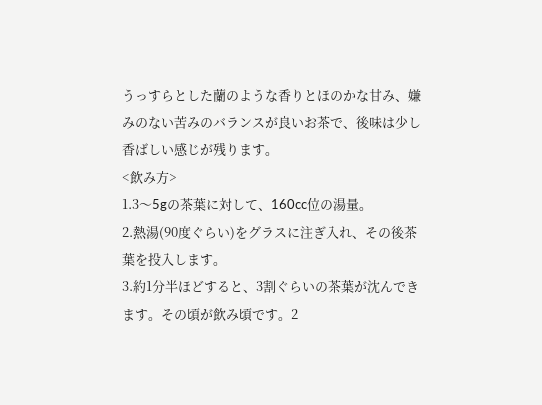うっすらとした蘭のような香りとほのかな甘み、嫌みのない苦みのバランスが良いお茶で、後味は少し香ばしい感じが残ります。
<飲み方>
1.3〜5gの茶葉に対して、160cc位の湯量。
2.熱湯(90度ぐらい)をグラスに注ぎ入れ、その後茶葉を投入します。
3.約1分半ほどすると、3割ぐらいの茶葉が沈んできます。その頃が飲み頃です。2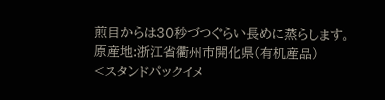煎目からは30秒づつぐらい長めに蒸らします。
原産地:浙江省衢州市開化県(有机産品)
<スタンドパックイメ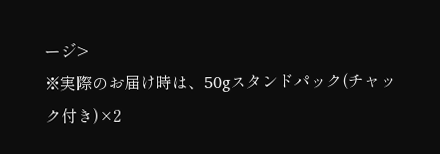ージ>
※実際のお届け時は、50gスタンドパック(チャック付き)×2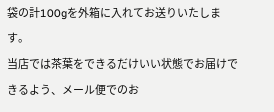袋の計100gを外箱に入れてお送りいたします。
当店では茶葉をできるだけいい状態でお届けできるよう、メール便でのお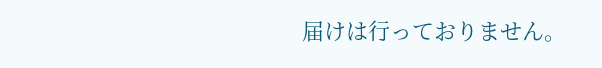届けは行っておりません。